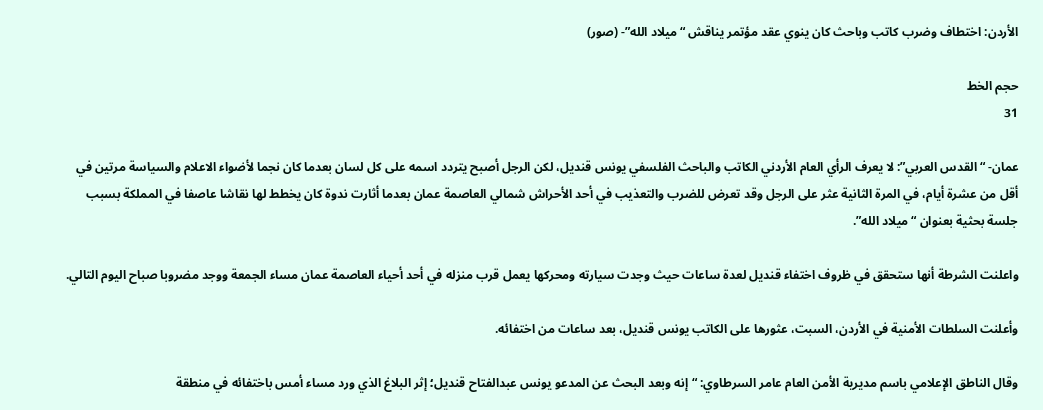الأردن: اختطاف وضرب كاتب وباحث كان ينوي عقد مؤتمر يناقش “ميلاد الله”- (صور)

حجم الخط
31

عمان- “القدس العربي”: لا يعرف الرأي العام الأردني الكاتب والباحث الفلسفي يونس قنديل، لكن الرجل أصبح يتردد اسمه على كل لسان بعدما كان نجما لأضواء الاعلام والسياسة مرتين في أقل من عشرة أيام، في المرة الثانية عثر على الرجل وقد تعرض للضرب والتعذيب في أحد الأحراش شمالي العاصمة عمان بعدما أثارت ندوة كان يخطط لها نقاشا عاصفا في المملكة بسبب جلسة بحثية بعنوان “ميلاد الله”.

واعلنت الشرطة أنها ستحقق في ظروف اختفاء قنديل لعدة ساعات حيث وجدت سيارته ومحركها يعمل قرب منزله في أحد أحياء العاصمة عمان مساء الجمعة ووجد مضروبا صباح اليوم التالي.

وأعلنت السلطات الأمنية في الأردن، السبت، عثورها على الكاتب يونس قنديل، بعد ساعات من اختفائه.

وقال الناطق الإعلامي باسم مديرية الأمن العام عامر السرطاوي: “إنه وبعد البحث عن المدعو يونس عبدالفتاح قنديل؛ إثر البلاغ الذي ورد مساء أمس باختفائه في منطقة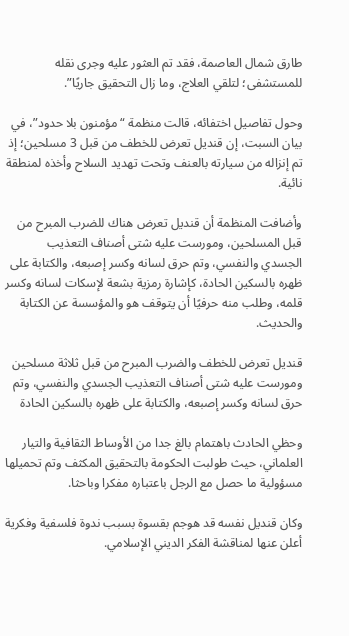طارق شمال العاصمة، فقد تم العثور عليه وجرى نقله للمستشفى؛ لتلقي العلاج، وما زال التحقيق جاريًا”.

وحول تفاصيل اختفائه، قالت منظمة “مؤمنون بلا حدود”، في بيان السبت، إن قنديل تعرض للخطف من قبل 3 مسلحين؛ إذ تم إنزاله من سيارته بالعنف وتحت تهديد السلاح وأخذه لمنطقة نائية.

وأضافت المنظمة أن قنديل تعرض هناك للضرب المبرح من قبل المسلحين، ومورست عليه شتى أصناف التعذيب الجسدي والنفسي، وتم حرق لسانه وكسر إصبعه، والكتابة على ظهره بالسكين الحادة، كإشارة رمزية بشعة لإسكات لسانه وكسر قلمه، وطلب منه حرفيًا أن يتوقف هو والمؤسسة عن الكتابة والحديث.

قنديل تعرض للخطف والضرب المبرح من قبل ثلاثة مسلحين ومورست عليه شتى أصناف التعذيب الجسدي والنفسي، وتم حرق لسانه وكسر إصبعه، والكتابة على ظهره بالسكين الحادة

وحظي الحادث باهتمام بالغ جدا من الأوساط الثقافية والتيار العلماني، حيث طولبت الحكومة بالتحقيق المكثف وتم تحميلها مسؤولية ما حصل مع الرجل باعتباره مفكرا وباحثا.

وكان قنديل نفسه قد هوجم بقسوة بسبب ندوة فلسفية وفكرية أعلن عنها لمناقشة الفكر الديني الإسلامي.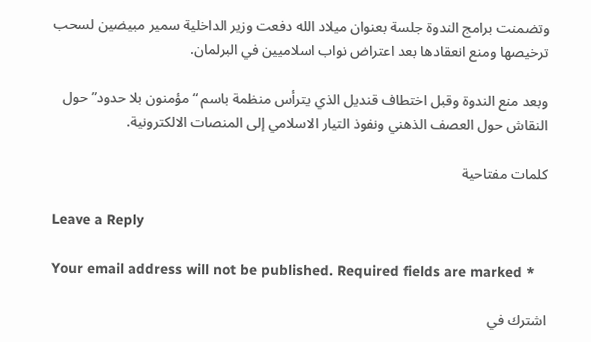وتضمنت برامج الندوة جلسة بعنوان ميلاد الله دفعت وزير الداخلية سمير مبيضين لسحب ترخيصها ومنع انعقادها بعد اعتراض نواب اسلاميين في البرلمان.

وبعد منع الندوة وقبل اختطاف قنديل الذي يترأس منظمة باسم “مؤمنون بلا حدود” حول النقاش حول العصف الذهني ونفوذ التيار الاسلامي إلى المنصات الالكترونية.

كلمات مفتاحية

Leave a Reply

Your email address will not be published. Required fields are marked *

اشترك في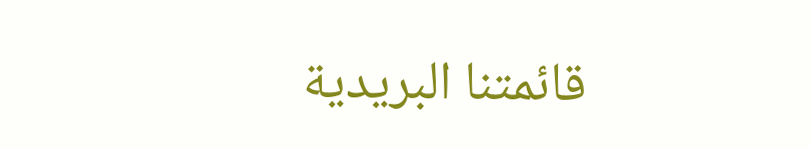قائمتنا البريدية